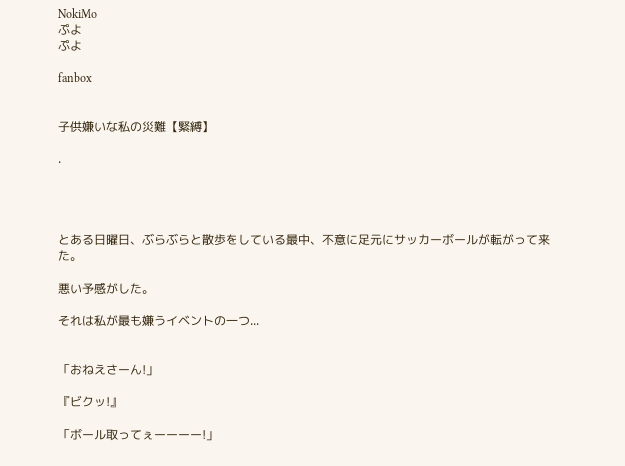NokiMo
ぷよ
ぷよ

fanbox


子供嫌いな私の災難【緊縛】

.




とある日曜日、ぶらぶらと散歩をしている最中、不意に足元にサッカーボールが転がって来た。

悪い予感がした。

それは私が最も嫌うイベントの一つ...


「おねえさーん!」

『ビクッ!』

「ボール取ってぇーーーー!」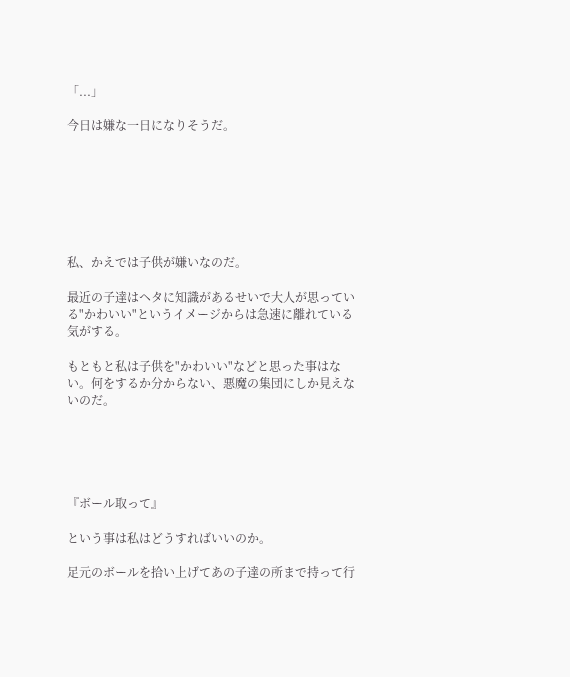「...」

今日は嫌な一日になりそうだ。







私、かえでは子供が嫌いなのだ。

最近の子達はヘタに知識があるせいで大人が思っている"かわいい"というイメージからは急速に離れている気がする。

もともと私は子供を"かわいい"などと思った事はない。何をするか分からない、悪魔の集団にしか見えないのだ。





『ボール取って』

という事は私はどうすればいいのか。

足元のボールを拾い上げてあの子達の所まで持って行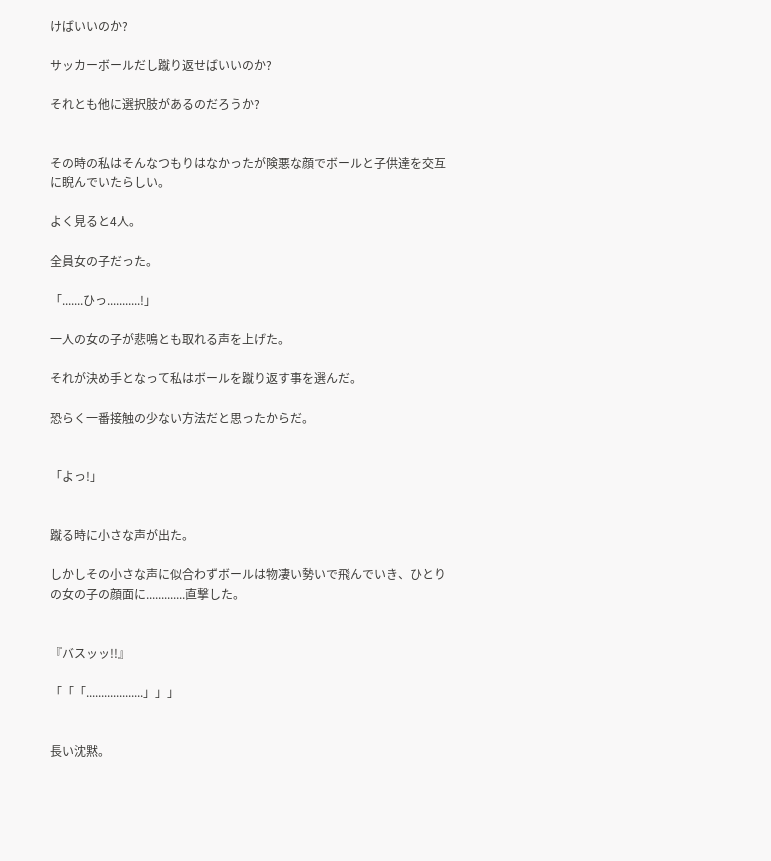けばいいのか?

サッカーボールだし蹴り返せばいいのか?

それとも他に選択肢があるのだろうか?


その時の私はそんなつもりはなかったが険悪な顔でボールと子供達を交互に睨んでいたらしい。

よく見ると4人。

全員女の子だった。

「.......ひっ...........!」

一人の女の子が悲鳴とも取れる声を上げた。

それが決め手となって私はボールを蹴り返す事を選んだ。

恐らく一番接触の少ない方法だと思ったからだ。


「よっ!」


蹴る時に小さな声が出た。

しかしその小さな声に似合わずボールは物凄い勢いで飛んでいき、ひとりの女の子の顔面に.............直撃した。


『バスッッ!!』

「「「...................」」」


長い沈黙。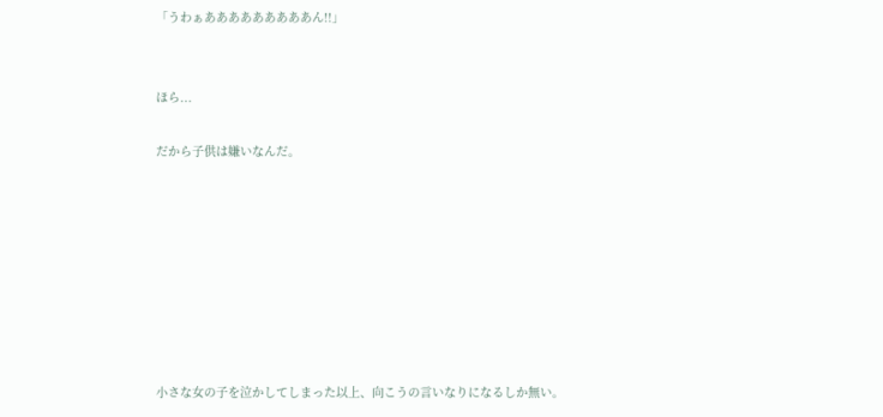「うわぁあああああああああん!!」


ほら...

だから子供は嫌いなんだ。








小さな女の子を泣かしてしまった以上、向こうの言いなりになるしか無い。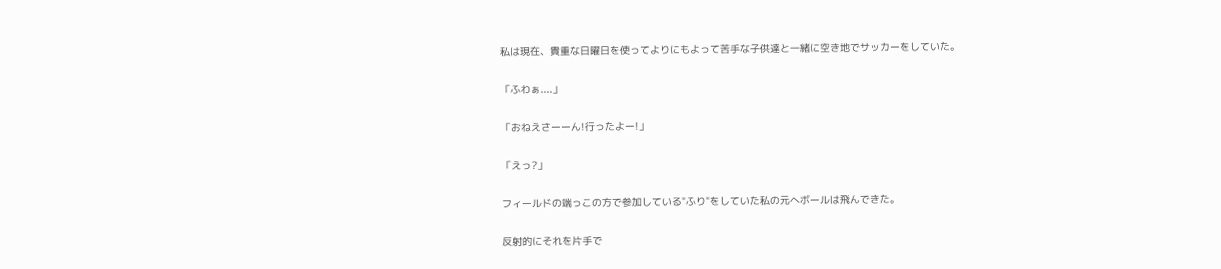私は現在、貴重な日曜日を使ってよりにもよって苦手な子供達と一緒に空き地でサッカーをしていた。

「ふわぁ....」

「おねえさーーん!行ったよー!」

「えっ?」

フィールドの端っこの方で参加している"ふり"をしていた私の元へボールは飛んできた。

反射的にそれを片手で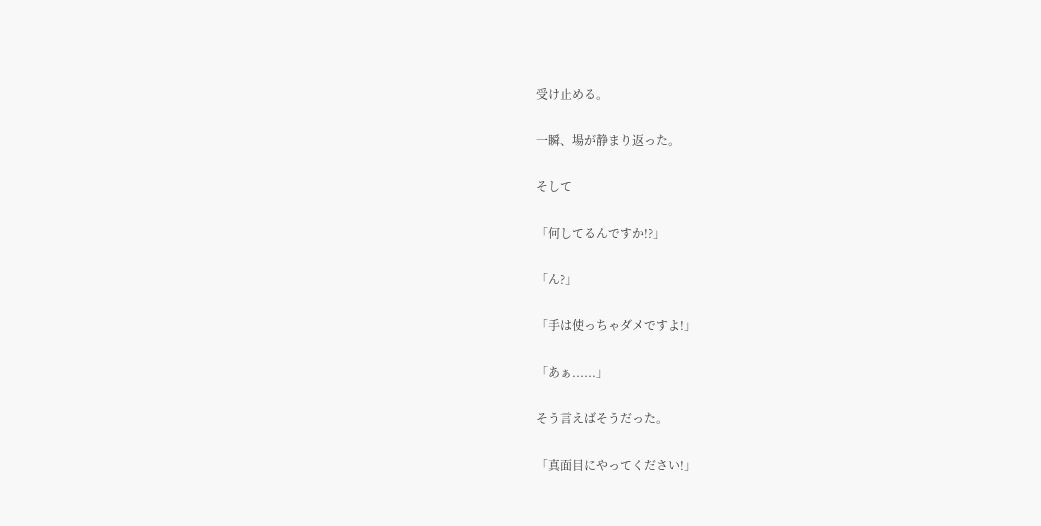受け止める。

一瞬、場が静まり返った。

そして

「何してるんですか!?」

「ん?」

「手は使っちゃダメですよ!」

「あぁ......」

そう言えばそうだった。

「真面目にやってください!」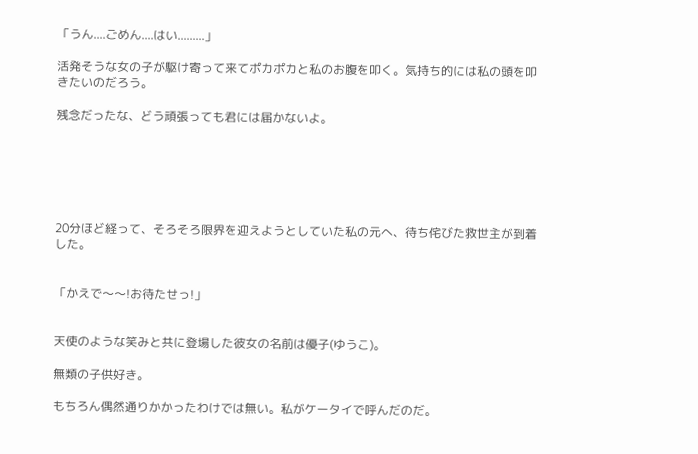「うん....ごめん....はい.........」

活発そうな女の子が駆け寄って来てポカポカと私のお腹を叩く。気持ち的には私の頭を叩きたいのだろう。

残念だったな、どう頑張っても君には届かないよ。






20分ほど経って、そろそろ限界を迎えようとしていた私の元へ、待ち侘びた救世主が到着した。


「かえで〜〜!お待たせっ!」


天使のような笑みと共に登場した彼女の名前は優子(ゆうこ)。

無類の子供好き。

もちろん偶然通りかかったわけでは無い。私がケータイで呼んだのだ。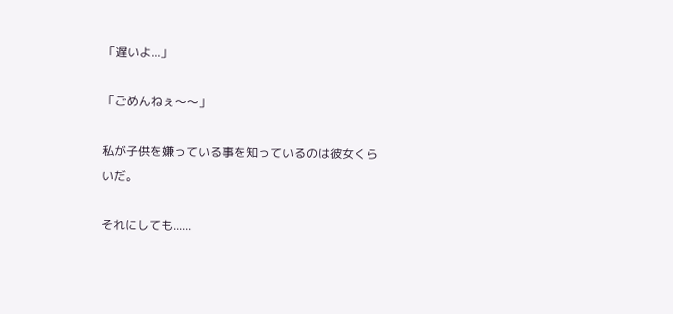「遅いよ...」

「ごめんねぇ〜〜」

私が子供を嫌っている事を知っているのは彼女くらいだ。

それにしても......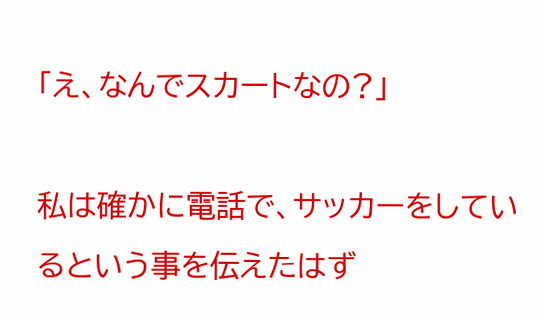「え、なんでスカートなの?」

私は確かに電話で、サッカーをしているという事を伝えたはず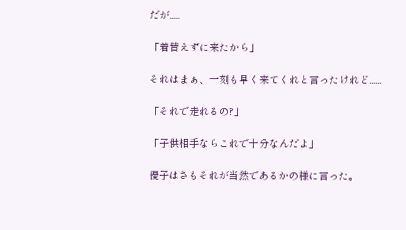だが.....

「着替えずに来たから」

それはまぁ、一刻も早く来てくれと言ったけれど......

「それで走れるの?」

「子供相手ならこれで十分なんだよ」

優子はさもそれが当然であるかの様に言った。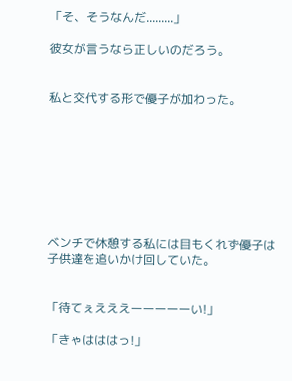「そ、そうなんだ.........」

彼女が言うなら正しいのだろう。


私と交代する形で優子が加わった。








ベンチで休憩する私には目もくれず優子は子供達を追いかけ回していた。


「待てぇえええーーーーーい!」

「きゃはははっ!」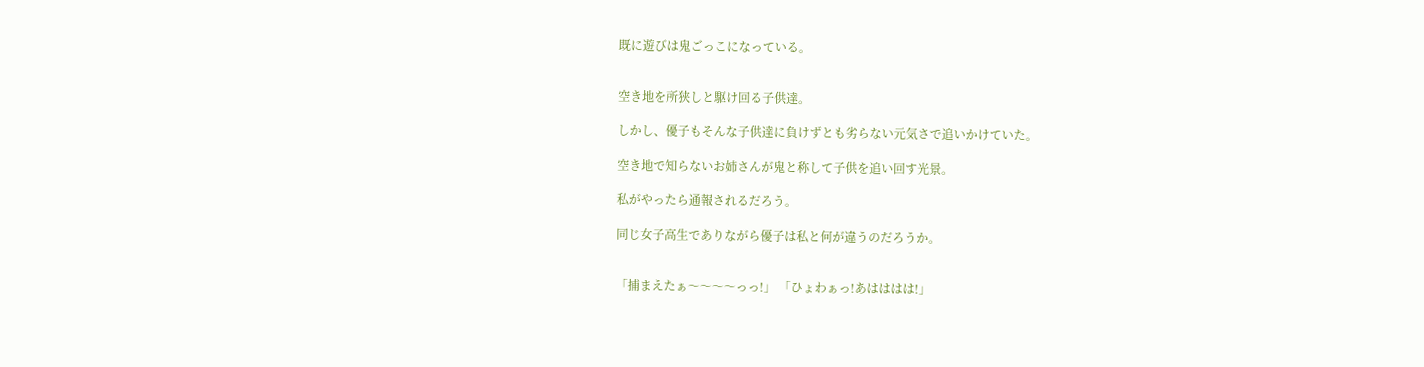既に遊びは鬼ごっこになっている。


空き地を所狭しと駆け回る子供達。

しかし、優子もそんな子供達に負けずとも劣らない元気さで追いかけていた。

空き地で知らないお姉さんが鬼と称して子供を追い回す光景。

私がやったら通報されるだろう。

同じ女子高生でありながら優子は私と何が違うのだろうか。


「捕まえたぁ〜〜〜〜っっ!」 「ひょわぁっ!あはははは!」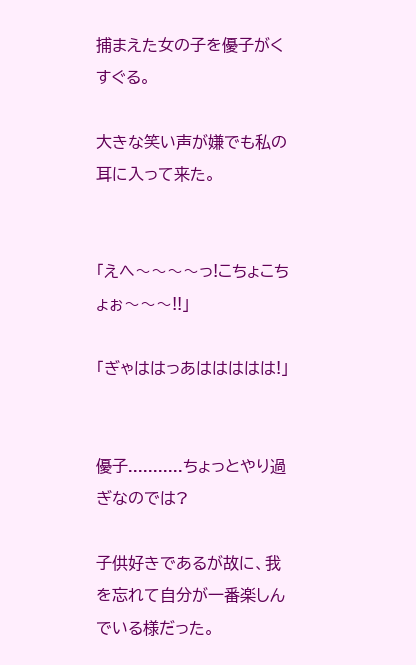捕まえた女の子を優子がくすぐる。

大きな笑い声が嫌でも私の耳に入って来た。


「えへ〜〜〜〜っ!こちょこちょぉ〜〜〜!!」

「ぎゃははっあははははは!」


優子...........ちょっとやり過ぎなのでは?

子供好きであるが故に、我を忘れて自分が一番楽しんでいる様だった。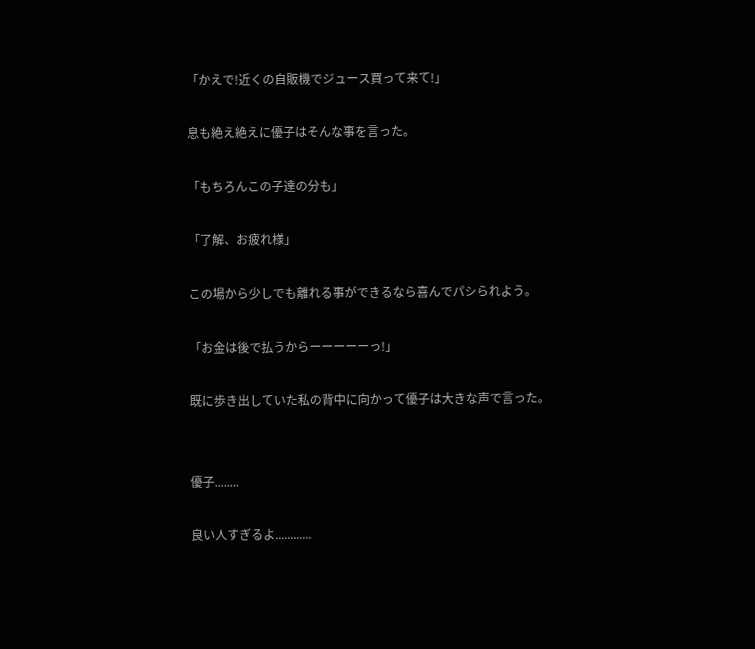「かえで!近くの自販機でジュース買って来て!」

息も絶え絶えに優子はそんな事を言った。

「もちろんこの子達の分も」

「了解、お疲れ様」

この場から少しでも離れる事ができるなら喜んでパシられよう。

「お金は後で払うからーーーーーっ!」

既に歩き出していた私の背中に向かって優子は大きな声で言った。


優子........

良い人すぎるよ............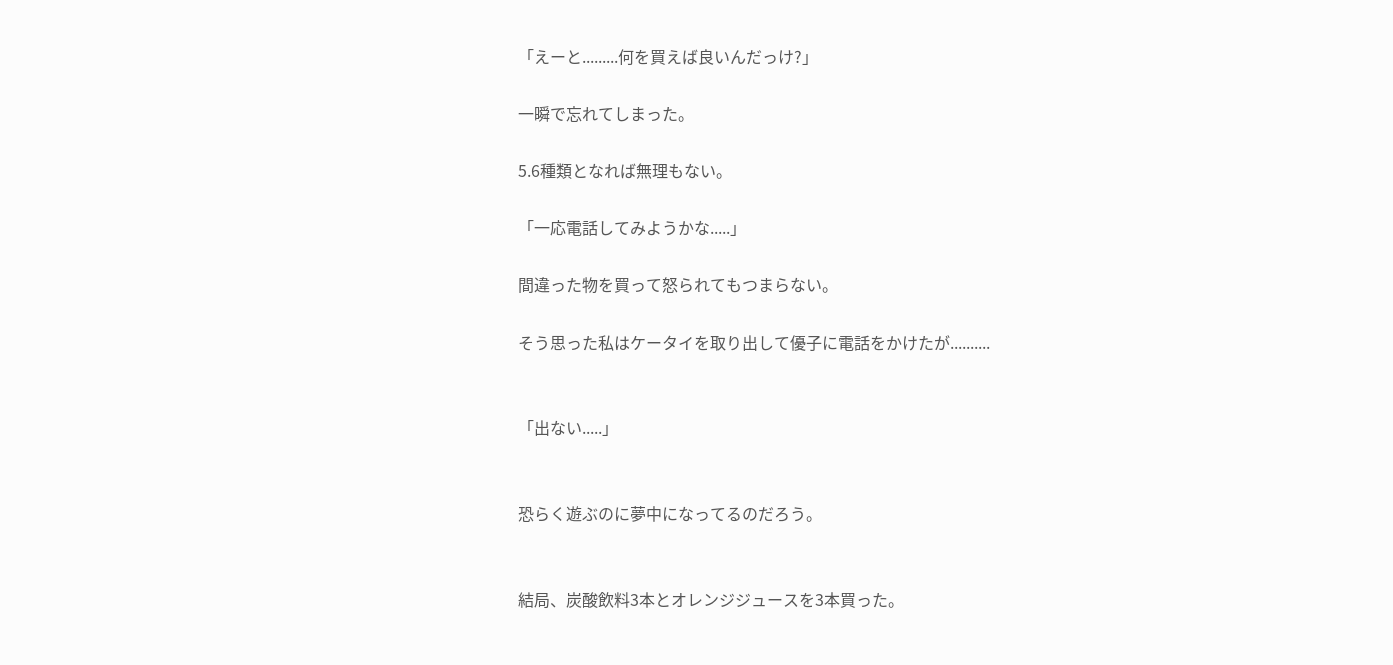「えーと.........何を買えば良いんだっけ?」

一瞬で忘れてしまった。

5.6種類となれば無理もない。

「一応電話してみようかな.....」

間違った物を買って怒られてもつまらない。

そう思った私はケータイを取り出して優子に電話をかけたが..........


「出ない.....」


恐らく遊ぶのに夢中になってるのだろう。


結局、炭酸飲料3本とオレンジジュースを3本買った。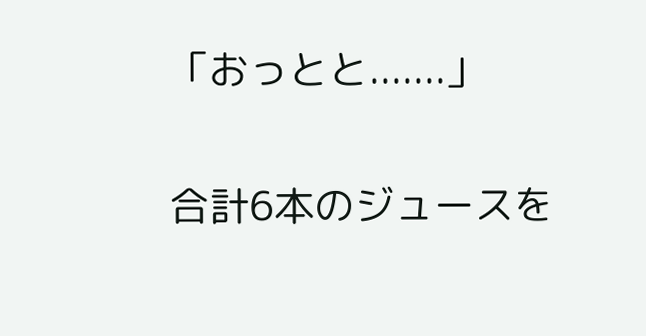「おっとと.......」

合計6本のジュースを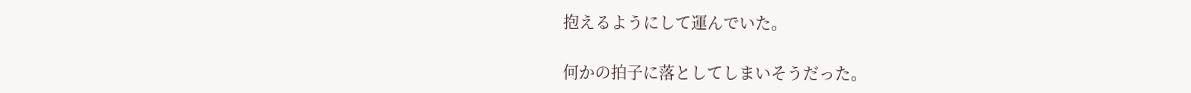抱えるようにして運んでいた。

何かの拍子に落としてしまいそうだった。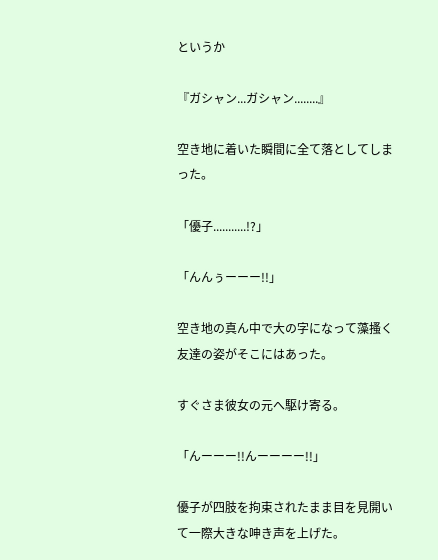というか

『ガシャン...ガシャン........』

空き地に着いた瞬間に全て落としてしまった。

「優子...........!?」

「んんぅーーー!!」

空き地の真ん中で大の字になって藻搔く友達の姿がそこにはあった。

すぐさま彼女の元へ駆け寄る。

「んーーー!!んーーーー!!」

優子が四肢を拘束されたまま目を見開いて一際大きな呻き声を上げた。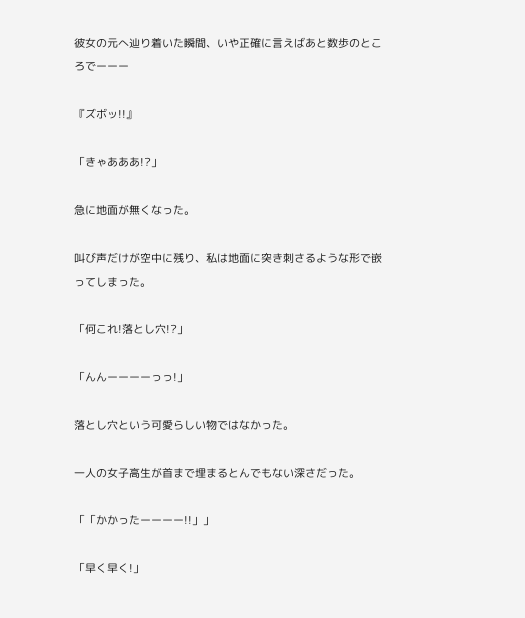彼女の元へ辿り着いた瞬間、いや正確に言えばあと数歩のところでーーー

『ズボッ!!』

「きゃあああ!?」

急に地面が無くなった。

叫び声だけが空中に残り、私は地面に突き刺さるような形で嵌ってしまった。

「何これ!落とし穴!?」

「んんーーーーっっ!」

落とし穴という可愛らしい物ではなかった。

一人の女子高生が首まで埋まるとんでもない深さだった。

「「かかったーーーー!!」」

「早く早く!」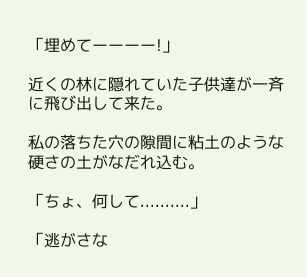「埋めてーーーー!」

近くの林に隠れていた子供達が一斉に飛び出して来た。

私の落ちた穴の隙間に粘土のような硬さの土がなだれ込む。

「ちょ、何して..........」

「逃がさな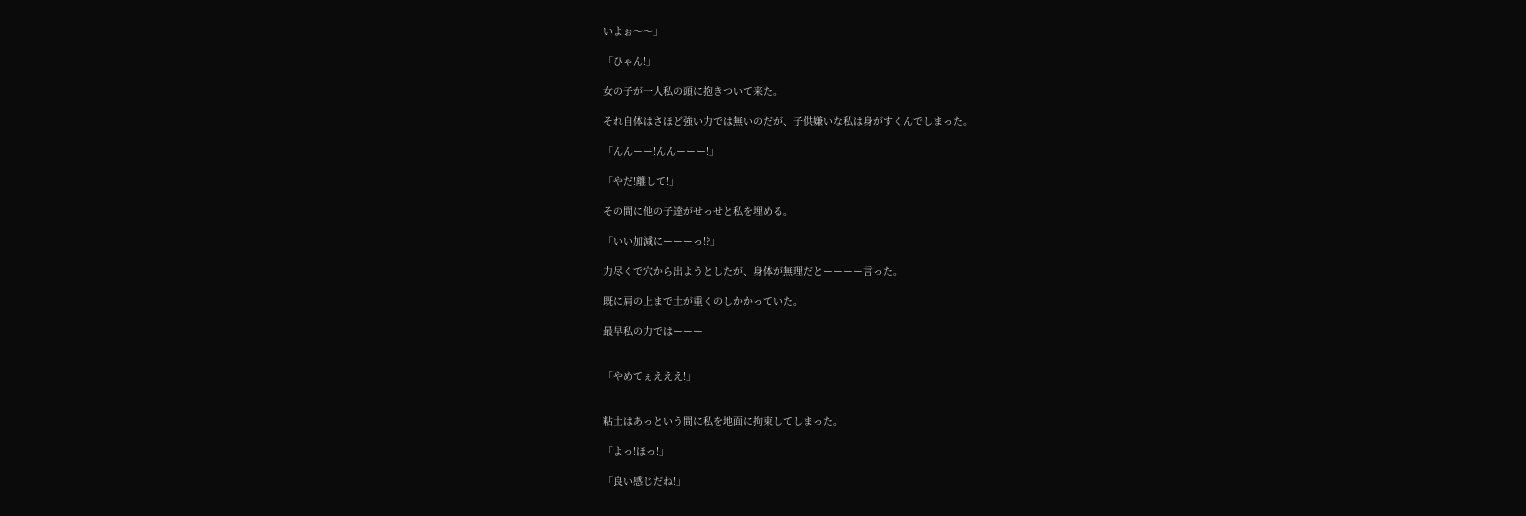いよぉ〜〜」

「ひゃん!」

女の子が一人私の頭に抱きついて来た。

それ自体はさほど強い力では無いのだが、子供嫌いな私は身がすくんでしまった。

「んんーー!んんーーー!」

「やだ!離して!」

その間に他の子達がせっせと私を埋める。

「いい加減にーーーっ!?」

力尽くで穴から出ようとしたが、身体が無理だとーーーー言った。

既に肩の上まで土が重くのしかかっていた。

最早私の力ではーーー


「やめてぇえええ!」


粘土はあっという間に私を地面に拘束してしまった。

「よっ!ほっ!」

「良い感じだね!」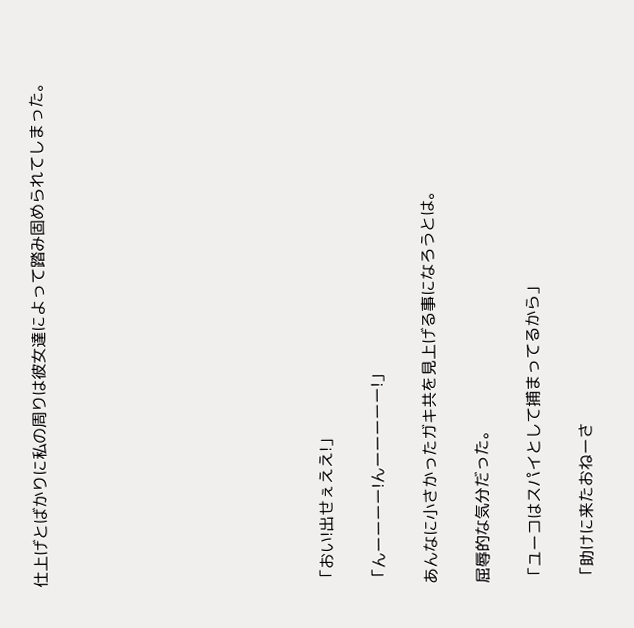仕上げとばかりに私の周りは彼女達によって踏み固められてしまった。










「おい!出せぇええ!」

「んーーーー!んーーーーー!」

あんなに小さかったガキ共を見上げる事になろうとは。

屈辱的な気分だった。

「ユーコはスパイとして捕まってるから」

「助けに来たおねーさ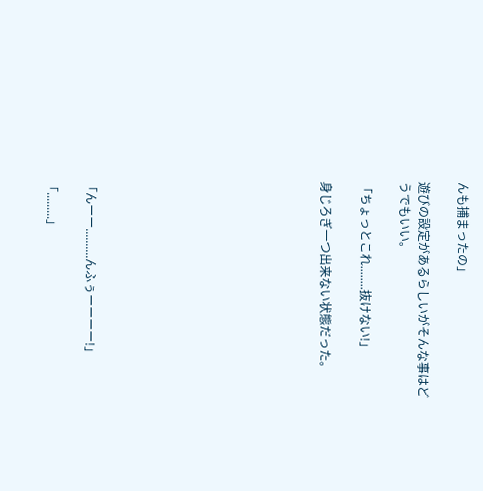んも捕まったの」

遊びの設定があるらしいがそんな事はどうでもいい。

「ちょっとこれ........抜けない!」

身じろぎ一つ出来ない状態だった。











「んーー..........んふぅーーーー!」

「.........」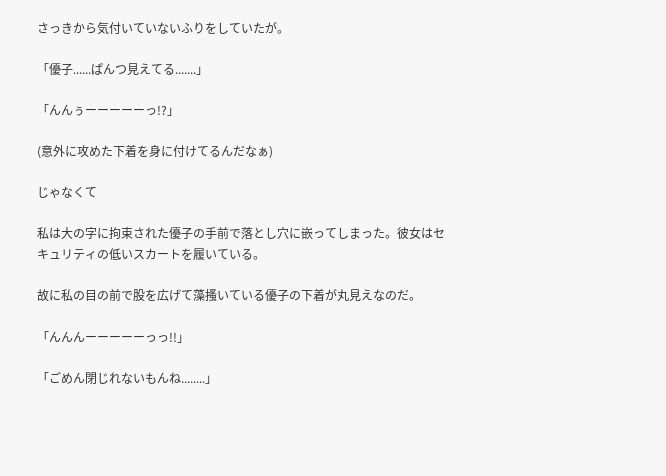さっきから気付いていないふりをしていたが。

「優子......ぱんつ見えてる.......」

「んんぅーーーーーっ!?」

(意外に攻めた下着を身に付けてるんだなぁ)

じゃなくて

私は大の字に拘束された優子の手前で落とし穴に嵌ってしまった。彼女はセキュリティの低いスカートを履いている。

故に私の目の前で股を広げて藻搔いている優子の下着が丸見えなのだ。

「んんんーーーーーっっ!!」

「ごめん閉じれないもんね........」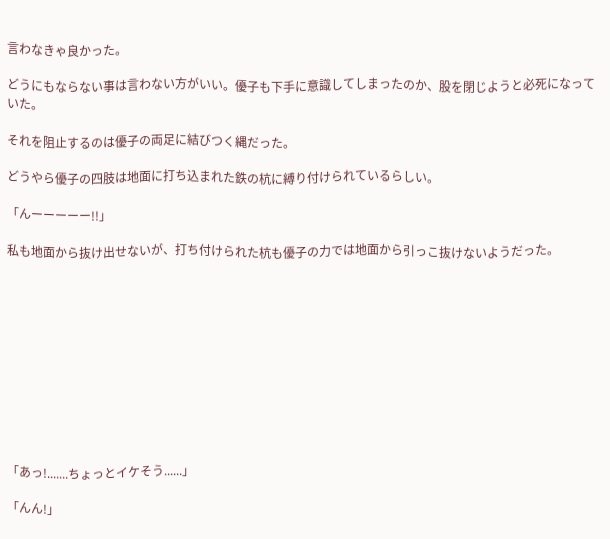言わなきゃ良かった。

どうにもならない事は言わない方がいい。優子も下手に意識してしまったのか、股を閉じようと必死になっていた。

それを阻止するのは優子の両足に結びつく縄だった。

どうやら優子の四肢は地面に打ち込まれた鉄の杭に縛り付けられているらしい。

「んーーーーー!!」

私も地面から抜け出せないが、打ち付けられた杭も優子の力では地面から引っこ抜けないようだった。











「あっ!.......ちょっとイケそう......」

「んん!」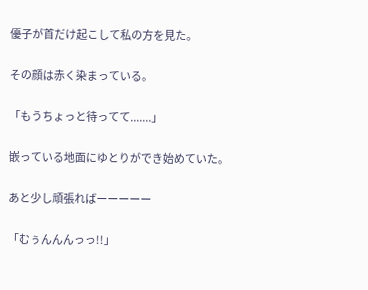優子が首だけ起こして私の方を見た。

その顔は赤く染まっている。

「もうちょっと待ってて.......」

嵌っている地面にゆとりができ始めていた。

あと少し頑張ればーーーーー

「むぅんんんっっ!!」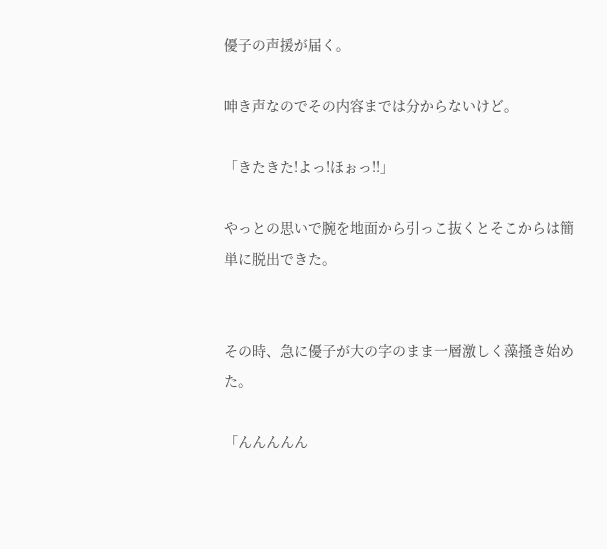優子の声援が届く。

呻き声なのでその内容までは分からないけど。

「きたきた!よっ!ほぉっ!!」

やっとの思いで腕を地面から引っこ抜くとそこからは簡単に脱出できた。


その時、急に優子が大の字のまま一層激しく藻搔き始めた。

「んんんんん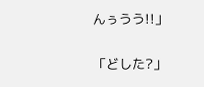んぅうう!!」

「どした?」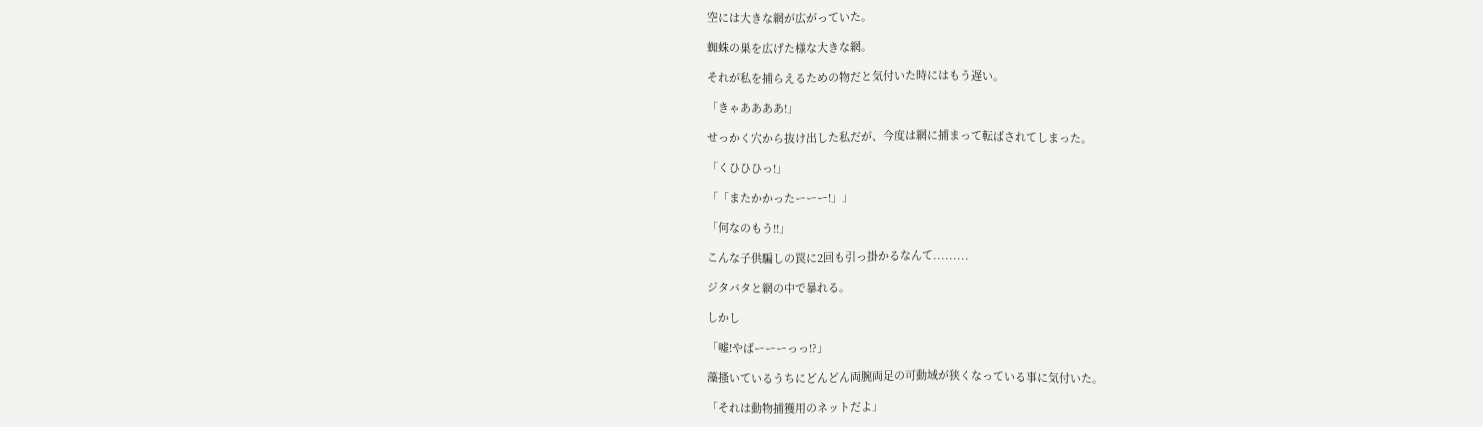空には大きな網が広がっていた。

蜘蛛の巣を広げた様な大きな網。

それが私を捕らえるための物だと気付いた時にはもう遅い。

「きゃああああ!」

せっかく穴から抜け出した私だが、今度は網に捕まって転ばされてしまった。

「くひひひっ!」

「「またかかったーーー!」」

「何なのもう!!」

こんな子供騙しの罠に2回も引っ掛かるなんて.........

ジタバタと網の中で暴れる。

しかし

「嘘!やばーーーっっ!?」

藻搔いているうちにどんどん両腕両足の可動域が狭くなっている事に気付いた。

「それは動物捕獲用のネットだよ」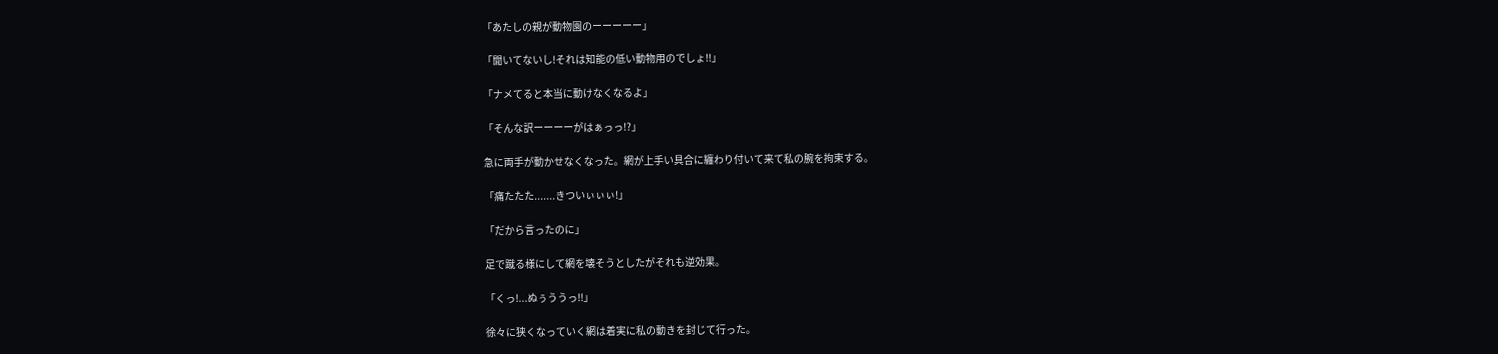「あたしの親が動物園のーーーーー」

「聞いてないし!それは知能の低い動物用のでしょ!!」

「ナメてると本当に動けなくなるよ」

「そんな訳ーーーーがはぁっっ!?」

急に両手が動かせなくなった。網が上手い具合に纏わり付いて来て私の腕を拘束する。

「痛たたた.......きついぃぃぃ!」

「だから言ったのに」

足で蹴る様にして網を壊そうとしたがそれも逆効果。

「くっ!...ぬぅううっ!!」

徐々に狭くなっていく網は着実に私の動きを封じて行った。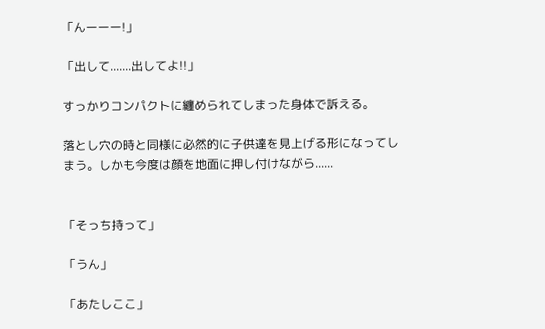「んーーー!」

「出して.......出してよ!!」

すっかりコンパクトに纏められてしまった身体で訴える。

落とし穴の時と同様に必然的に子供達を見上げる形になってしまう。しかも今度は顔を地面に押し付けながら......


「そっち持って」

「うん」

「あたしここ」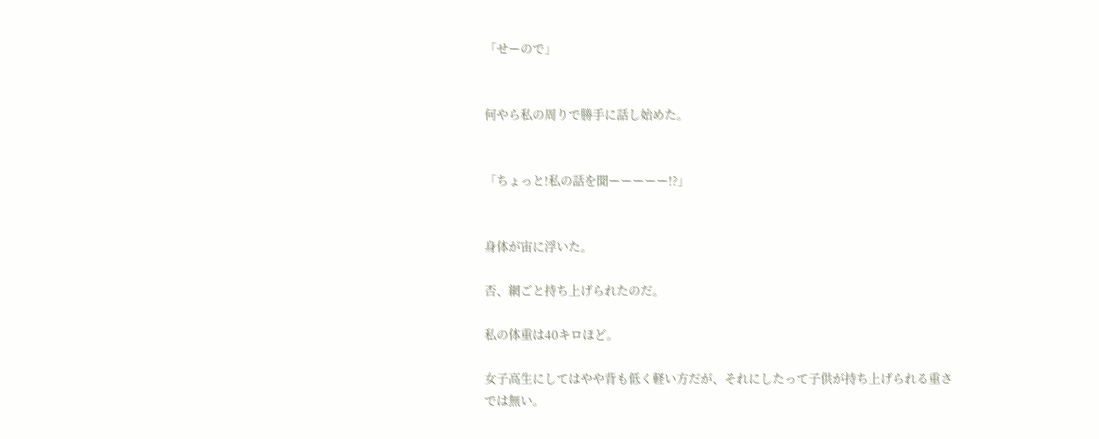「せーので」


何やら私の周りで勝手に話し始めた。


「ちょっと!私の話を聞ーーーーー!?」


身体が宙に浮いた。

否、網ごと持ち上げられたのだ。

私の体重は40キロほど。

女子高生にしてはやや背も低く軽い方だが、それにしたって子供が持ち上げられる重さでは無い。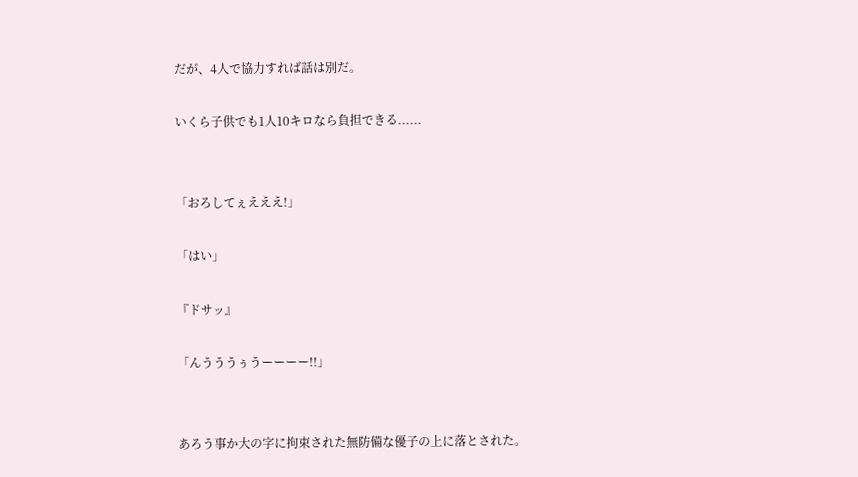だが、4人で協力すれば話は別だ。

いくら子供でも1人10キロなら負担できる......


「おろしてぇえええ!」

「はい」

『ドサッ』

「んうううぅうーーーー!!」


あろう事か大の字に拘束された無防備な優子の上に落とされた。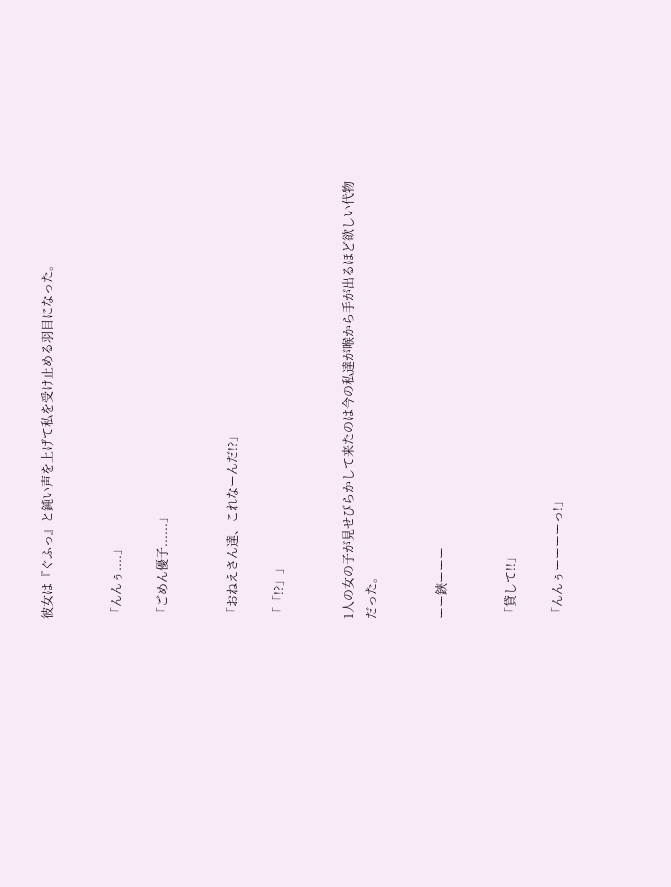彼女は『ぐふっ』と鈍い声を上げて私を受け止める羽目になった。


「んんぅ....」

「ごめん優子......」


「おねえさん達、これなーんだ!?」

「「!?」」


1人の女の子が見せびらかして来たのは今の私達が喉から手が出るほど欲しい代物だった。


ーー鋏ーーー


「貸して!!」

「んんぅーーーーっ!」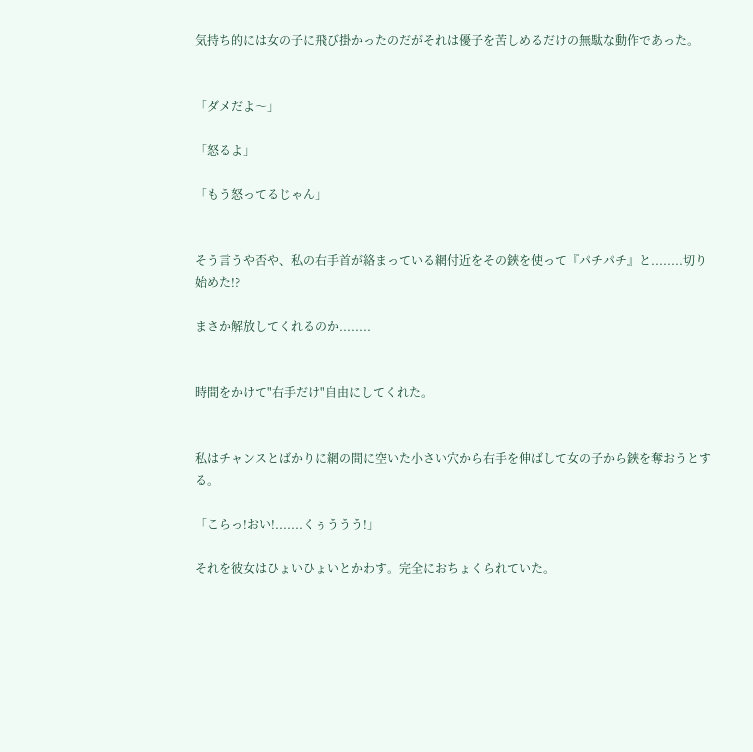気持ち的には女の子に飛び掛かったのだがそれは優子を苦しめるだけの無駄な動作であった。


「ダメだよ〜」

「怒るよ」

「もう怒ってるじゃん」


そう言うや否や、私の右手首が絡まっている網付近をその鋏を使って『パチパチ』と........切り始めた!?

まさか解放してくれるのか........


時間をかけて"右手だけ"自由にしてくれた。


私はチャンスとばかりに網の間に空いた小さい穴から右手を伸ばして女の子から鋏を奪おうとする。

「こらっ!おい!.......くぅううう!」

それを彼女はひょいひょいとかわす。完全におちょくられていた。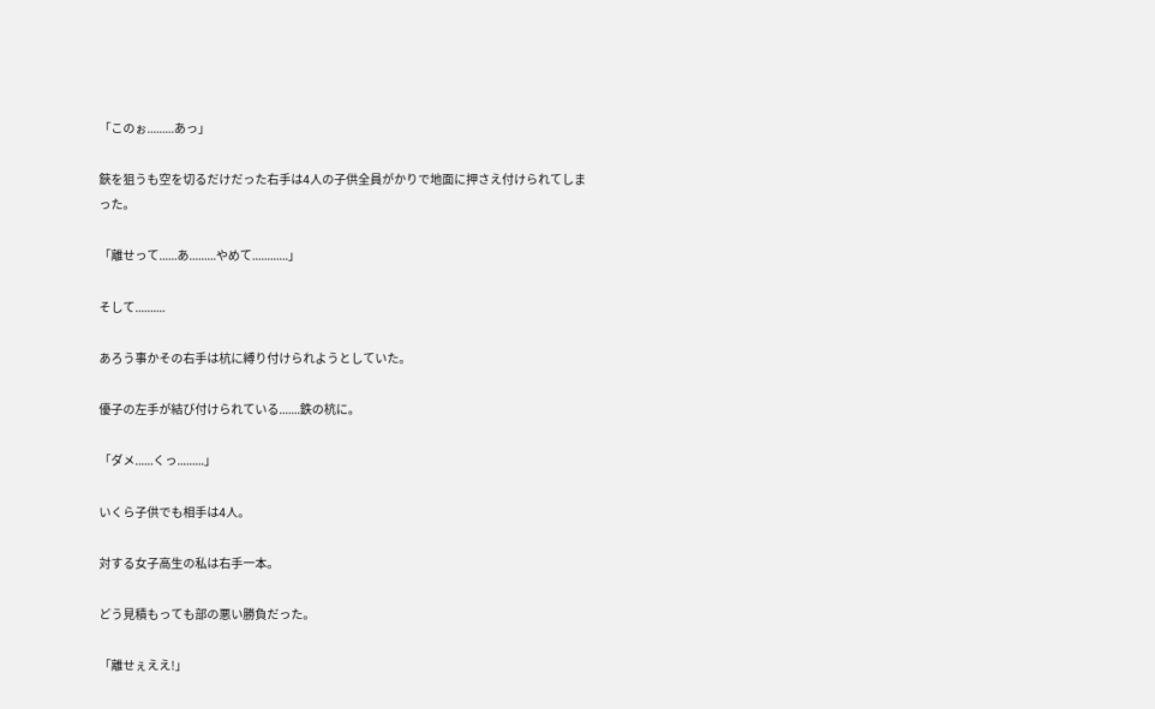「このぉ.........あっ」

鋏を狙うも空を切るだけだった右手は4人の子供全員がかりで地面に押さえ付けられてしまった。

「離せって......あ.........やめて............」

そして..........

あろう事かその右手は杭に縛り付けられようとしていた。

優子の左手が結び付けられている.......鉄の杭に。

「ダメ......くっ.........」

いくら子供でも相手は4人。

対する女子高生の私は右手一本。

どう見積もっても部の悪い勝負だった。

「離せぇええ!」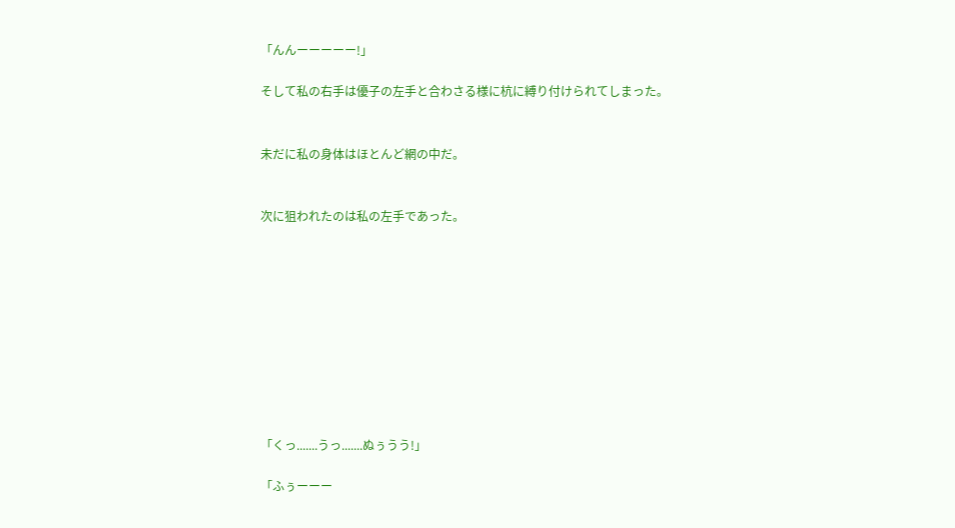「んんーーーーー!」

そして私の右手は優子の左手と合わさる様に杭に縛り付けられてしまった。


未だに私の身体はほとんど網の中だ。


次に狙われたのは私の左手であった。










「くっ.......うっ.......ぬぅうう!」

「ふぅーーー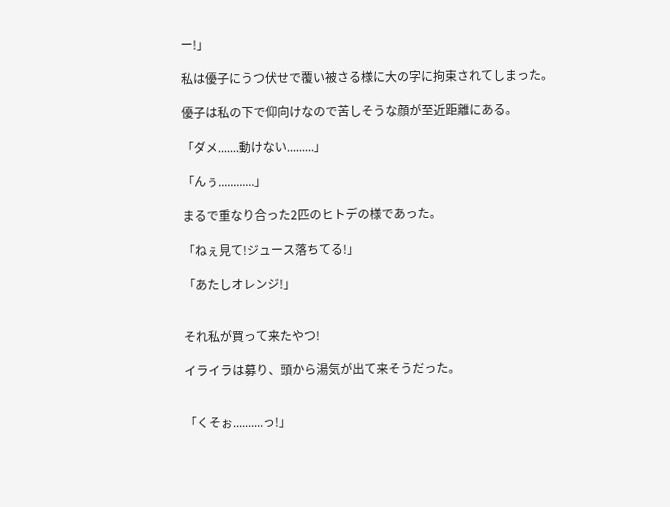ー!」

私は優子にうつ伏せで覆い被さる様に大の字に拘束されてしまった。

優子は私の下で仰向けなので苦しそうな顔が至近距離にある。

「ダメ.......動けない.........」

「んぅ............」

まるで重なり合った2匹のヒトデの様であった。

「ねぇ見て!ジュース落ちてる!」

「あたしオレンジ!」


それ私が買って来たやつ!

イライラは募り、頭から湯気が出て来そうだった。


「くそぉ..........っ!」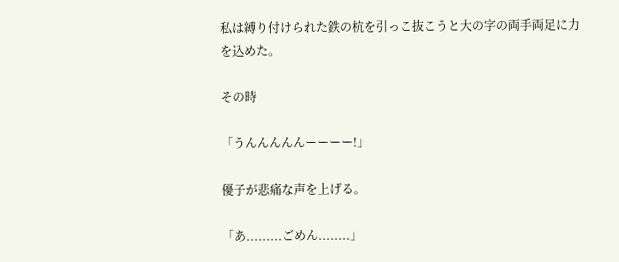私は縛り付けられた鉄の杭を引っこ抜こうと大の字の両手両足に力を込めた。

その時

「うんんんんんーーーー!」

優子が悲痛な声を上げる。

「あ.........ごめん........」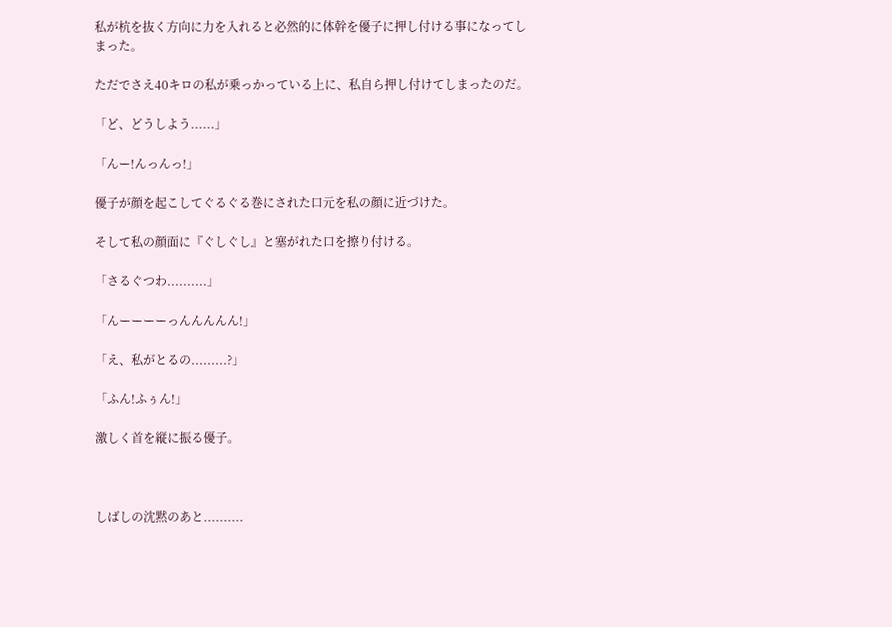私が杭を抜く方向に力を入れると必然的に体幹を優子に押し付ける事になってしまった。

ただでさえ40キロの私が乗っかっている上に、私自ら押し付けてしまったのだ。

「ど、どうしよう......」

「んー!んっんっ!」

優子が顔を起こしてぐるぐる巻にされた口元を私の顔に近づけた。

そして私の顔面に『ぐしぐし』と塞がれた口を擦り付ける。

「さるぐつわ..........」

「んーーーーっんんんんん!」

「え、私がとるの.........?」

「ふん!ふぅん!」

激しく首を縦に振る優子。



しばしの沈黙のあと..........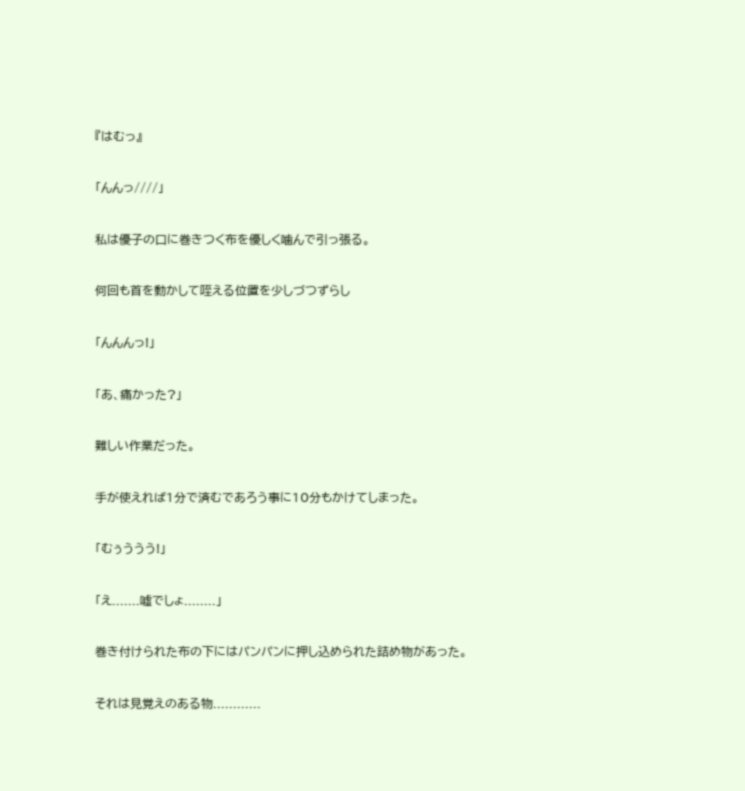『はむっ』

「んんっ////」

私は優子の口に巻きつく布を優しく噛んで引っ張る。

何回も首を動かして咥える位置を少しづつずらし

「んんんっ!」

「あ、痛かった?」

難しい作業だった。

手が使えれば1分で済むであろう事に10分もかけてしまった。

「むぅううう!」

「え.......嘘でしょ........」

巻き付けられた布の下にはパンパンに押し込められた詰め物があった。

それは見覚えのある物............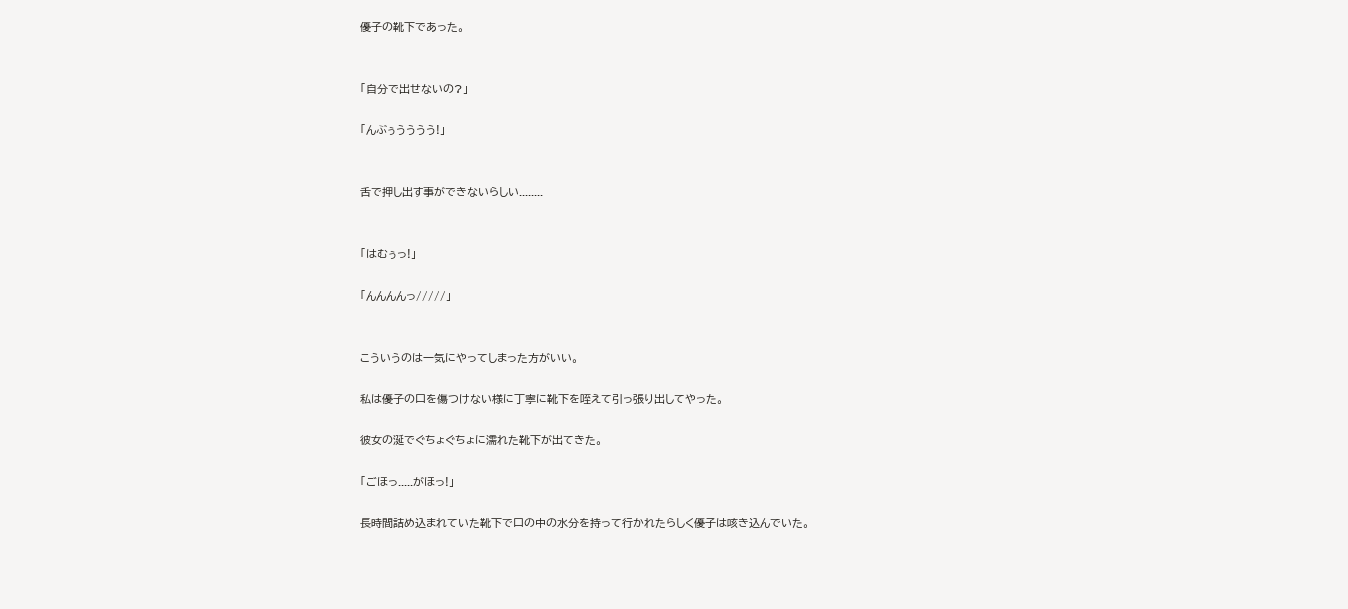優子の靴下であった。


「自分で出せないの?」

「んぶぅうううう!」


舌で押し出す事ができないらしい........


「はむぅっ!」

「んんんんっ/////」


こういうのは一気にやってしまった方がいい。

私は優子の口を傷つけない様に丁寧に靴下を咥えて引っ張り出してやった。

彼女の涎でぐちょぐちょに濡れた靴下が出てきた。

「ごほっ.....がほっ!」

長時間詰め込まれていた靴下で口の中の水分を持って行かれたらしく優子は咳き込んでいた。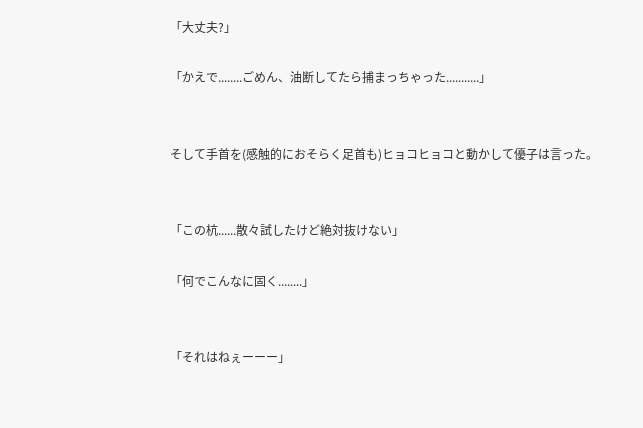「大丈夫?」

「かえで........ごめん、油断してたら捕まっちゃった...........」


そして手首を(感触的におそらく足首も)ヒョコヒョコと動かして優子は言った。


「この杭......散々試したけど絶対抜けない」

「何でこんなに固く........」


「それはねぇーーー」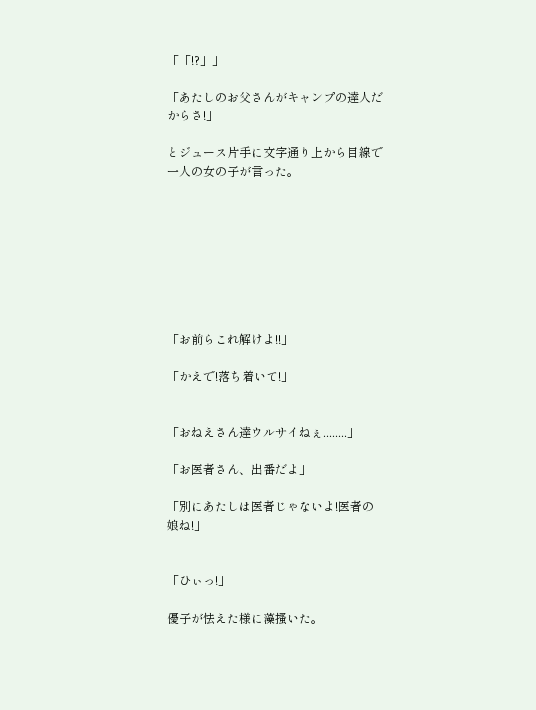「「!?」」

「あたしのお父さんがキャンプの達人だからさ!」

とジュース片手に文字通り上から目線で一人の女の子が言った。








「お前らこれ解けよ!!」

「かえで!落ち着いて!」


「おねえさん達ウルサイねぇ........」

「お医者さん、出番だよ」

「別にあたしは医者じゃないよ!医者の娘ね!」


「ひぃっ!」

優子が怯えた様に藻搔いた。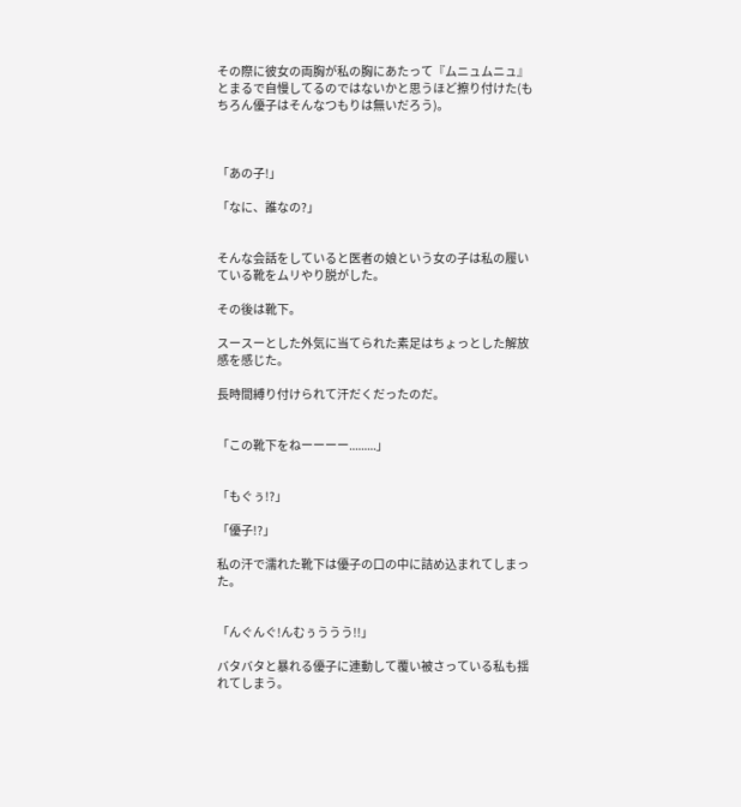その際に彼女の両胸が私の胸にあたって『ムニュムニュ』とまるで自慢してるのではないかと思うほど擦り付けた(もちろん優子はそんなつもりは無いだろう)。



「あの子!」

「なに、誰なの?」


そんな会話をしていると医者の娘という女の子は私の履いている靴をムリやり脱がした。

その後は靴下。

スースーとした外気に当てられた素足はちょっとした解放感を感じた。

長時間縛り付けられて汗だくだったのだ。


「この靴下をねーーーー.........」


「もぐぅ!?」

「優子!?」

私の汗で濡れた靴下は優子の口の中に詰め込まれてしまった。


「んぐんぐ!んむぅううう!!」

バタバタと暴れる優子に連動して覆い被さっている私も揺れてしまう。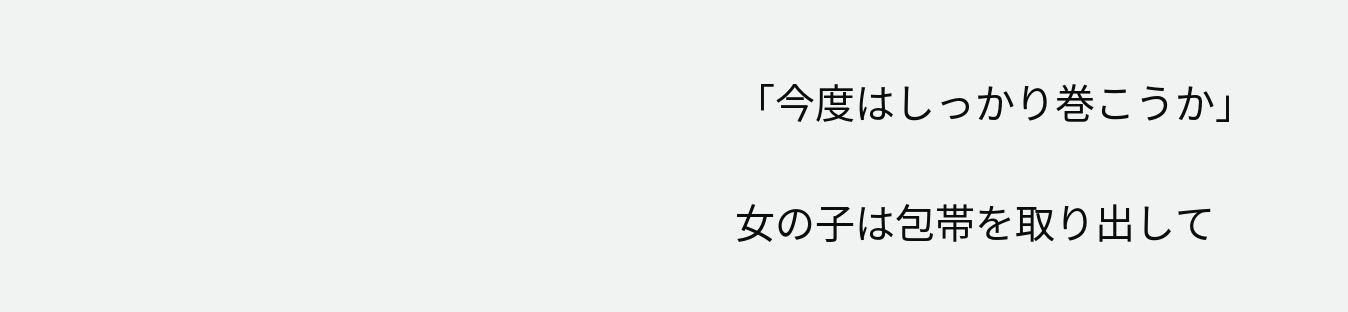「今度はしっかり巻こうか」

女の子は包帯を取り出して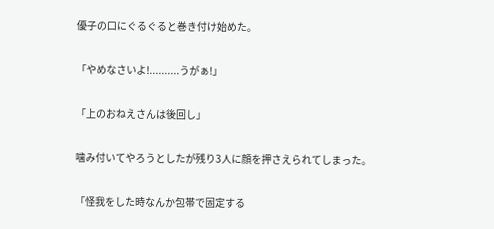優子の口にぐるぐると巻き付け始めた。

「やめなさいよ!..........うがぁ!」

「上のおねえさんは後回し」

噛み付いてやろうとしたが残り3人に顔を押さえられてしまった。

「怪我をした時なんか包帯で固定する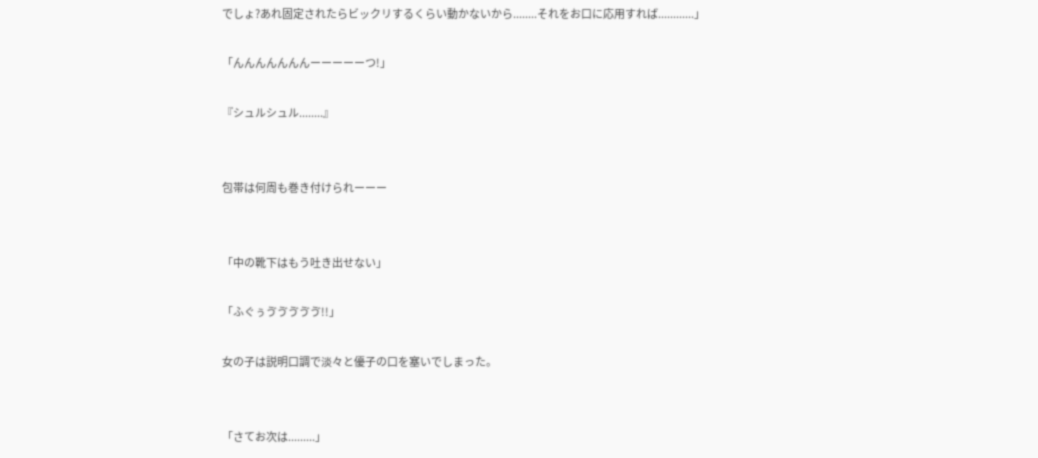でしょ?あれ固定されたらビックリするくらい動かないから........それをお口に応用すれば............」

「んんんんんんんーーーーーつ!」

『シュルシュル........』


包帯は何周も巻き付けられーーー


「中の靴下はもう吐き出せない」

「ふぐぅゔゔゔゔゔ!!」

女の子は説明口調で淡々と優子の口を塞いでしまった。


「さてお次は.........」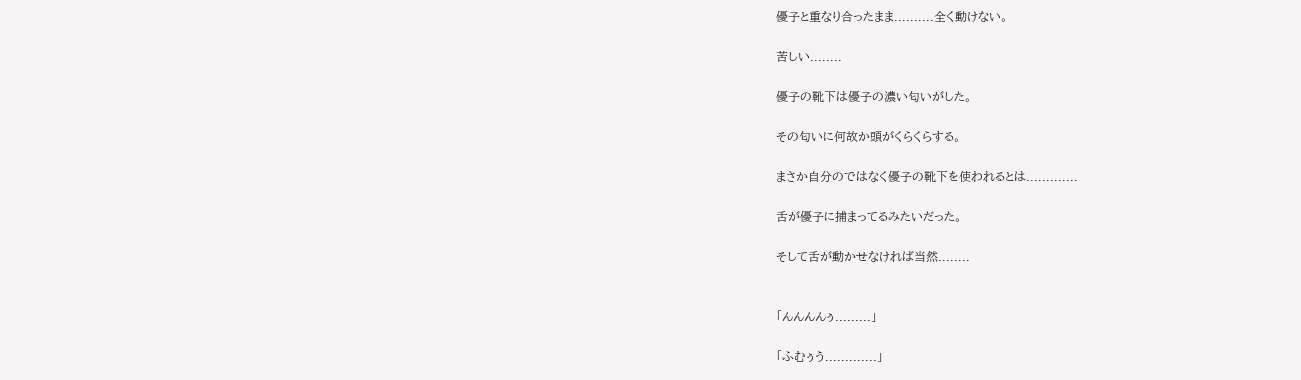優子と重なり合ったまま..........全く動けない。

苦しい........

優子の靴下は優子の濃い匂いがした。

その匂いに何故か頭がくらくらする。

まさか自分のではなく優子の靴下を使われるとは.............

舌が優子に捕まってるみたいだった。

そして舌が動かせなければ当然........


「んんんんぅ.........」

「ふむぅう.............」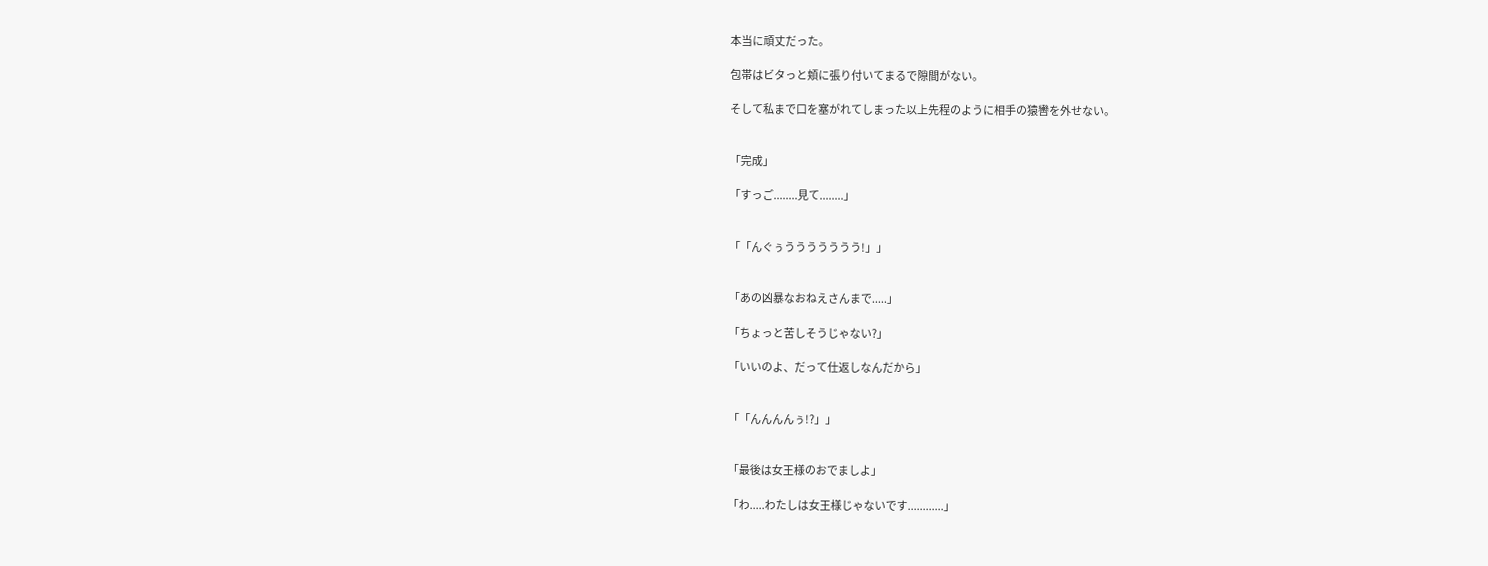本当に頑丈だった。

包帯はビタっと頬に張り付いてまるで隙間がない。

そして私まで口を塞がれてしまった以上先程のように相手の猿轡を外せない。


「完成」

「すっご........見て........」


「「んぐぅううううううう!」」


「あの凶暴なおねえさんまで.....」

「ちょっと苦しそうじゃない?」

「いいのよ、だって仕返しなんだから」


「「んんんんぅ!?」」


「最後は女王様のおでましよ」

「わ.....わたしは女王様じゃないです............」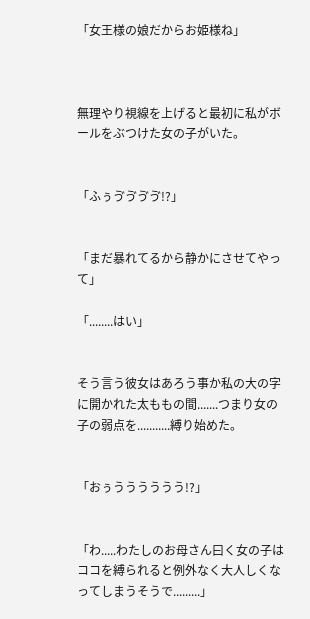「女王様の娘だからお姫様ね」



無理やり視線を上げると最初に私がボールをぶつけた女の子がいた。


「ふぅゔゔゔゔ!?」


「まだ暴れてるから静かにさせてやって」

「........はい」


そう言う彼女はあろう事か私の大の字に開かれた太ももの間.......つまり女の子の弱点を...........縛り始めた。


「おぅうううううう!?」


「わ.....わたしのお母さん曰く女の子はココを縛られると例外なく大人しくなってしまうそうで.........」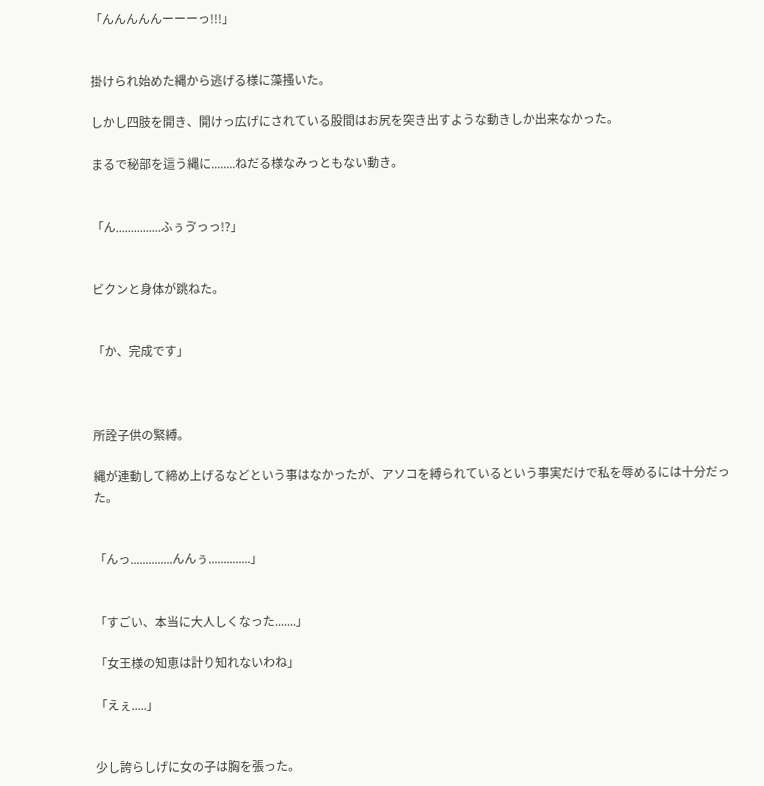「んんんんんーーーっ!!!」


掛けられ始めた縄から逃げる様に藻搔いた。

しかし四肢を開き、開けっ広げにされている股間はお尻を突き出すような動きしか出来なかった。

まるで秘部を這う縄に........ねだる様なみっともない動き。


「ん...............ふぅゔっっ!?」


ビクンと身体が跳ねた。


「か、完成です」



所詮子供の緊縛。

縄が連動して締め上げるなどという事はなかったが、アソコを縛られているという事実だけで私を辱めるには十分だった。


「んっ..............んんぅ..............」


「すごい、本当に大人しくなった.......」

「女王様の知恵は計り知れないわね」

「えぇ.....」


少し誇らしげに女の子は胸を張った。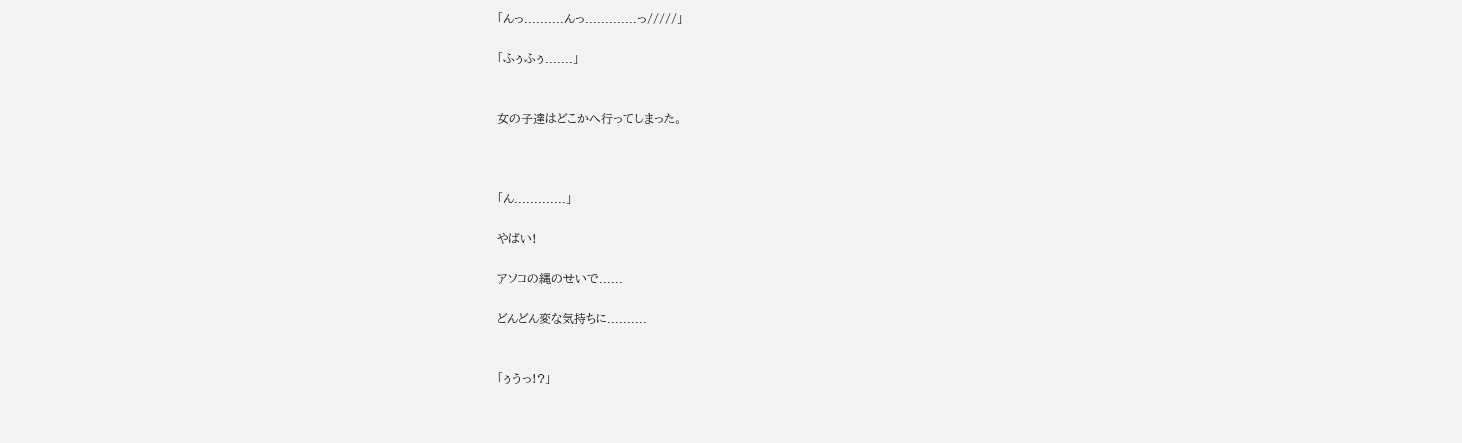「んっ..........んっ.............っ/////」

「ふぅふぅ.......」


女の子達はどこかへ行ってしまった。



「ん.............」

やばい!

アソコの縄のせいで......

どんどん変な気持ちに..........


「ぅうっ!?」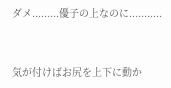ダメ.........優子の上なのに...........


気が付けばお尻を上下に動か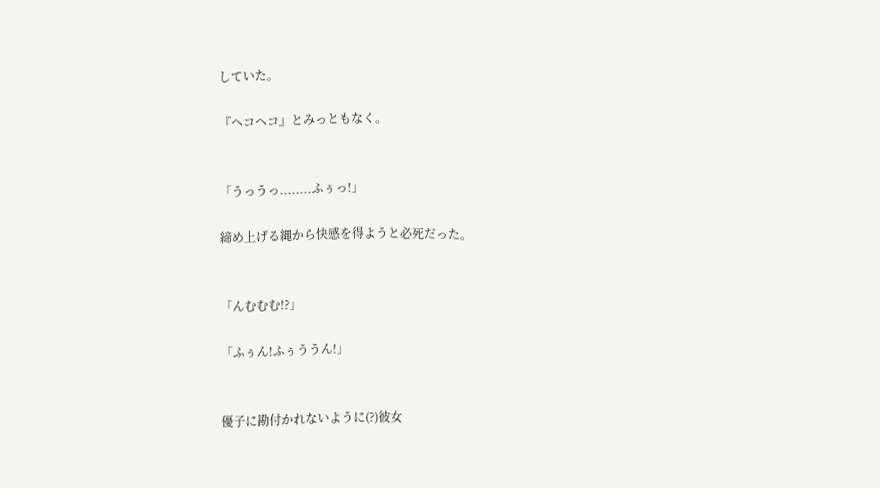していた。

『ヘコヘコ』とみっともなく。


「うっうっ........ふぅっ!」

締め上げる縄から快感を得ようと必死だった。


「んむむむ!?」

「ふぅん!ふぅううん!」


優子に勘付かれないように(?)彼女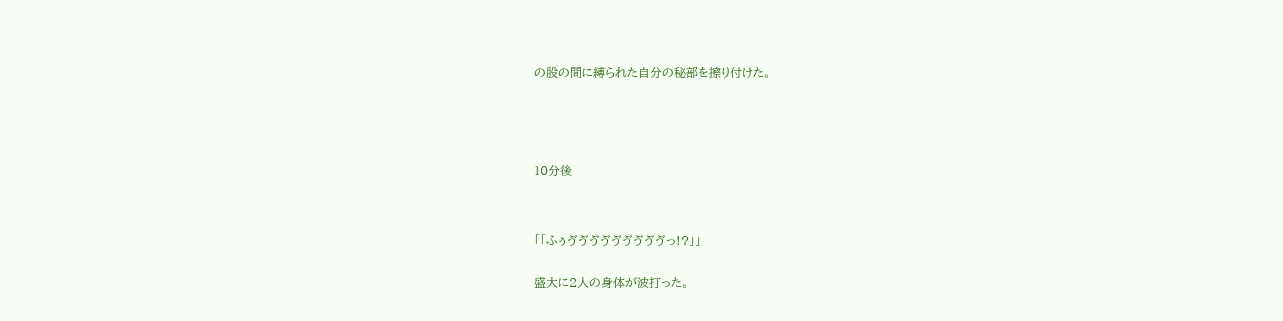の股の間に縛られた自分の秘部を擦り付けた。






10分後




「「ふぅゔゔゔゔゔゔゔゔゔっ!?」」


盛大に2人の身体が波打った。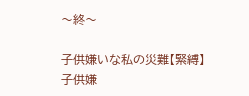〜終〜

子供嫌いな私の災難【緊縛】 子供嫌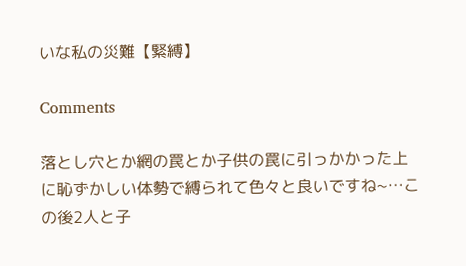いな私の災難【緊縛】

Comments

落とし穴とか網の罠とか子供の罠に引っかかった上に恥ずかしい体勢で縛られて色々と良いですね~…この後2人と子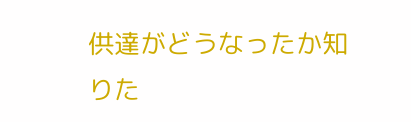供達がどうなったか知りた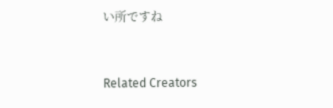い所ですね


Related Creators